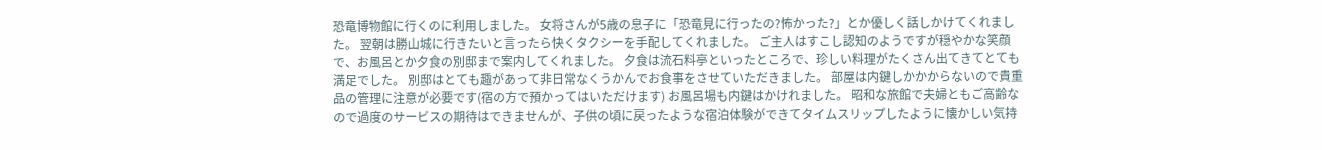恐竜博物館に行くのに利用しました。 女将さんが5歳の息子に「恐竜見に行ったの?怖かった?」とか優しく話しかけてくれました。 翌朝は勝山城に行きたいと言ったら快くタクシーを手配してくれました。 ご主人はすこし認知のようですが穏やかな笑顔で、お風呂とか夕食の別邸まで案内してくれました。 夕食は流石料亭といったところで、珍しい料理がたくさん出てきてとても満足でした。 別邸はとても趣があって非日常なくうかんでお食事をさせていただきました。 部屋は内鍵しかかからないので貴重品の管理に注意が必要です(宿の方で預かってはいただけます) お風呂場も内鍵はかけれました。 昭和な旅館で夫婦ともご高齢なので過度のサービスの期待はできませんが、子供の頃に戻ったような宿泊体験ができてタイムスリップしたように懐かしい気持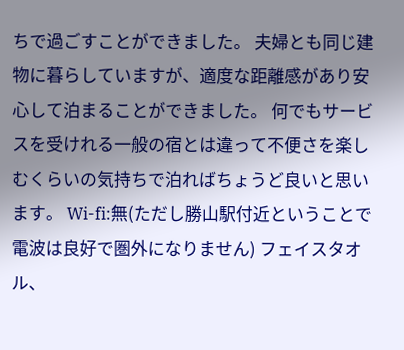ちで過ごすことができました。 夫婦とも同じ建物に暮らしていますが、適度な距離感があり安心して泊まることができました。 何でもサービスを受けれる一般の宿とは違って不便さを楽しむくらいの気持ちで泊ればちょうど良いと思います。 Wi-fi:無(ただし勝山駅付近ということで電波は良好で圏外になりません) フェイスタオル、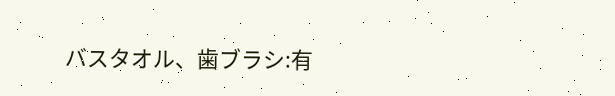バスタオル、歯ブラシ:有